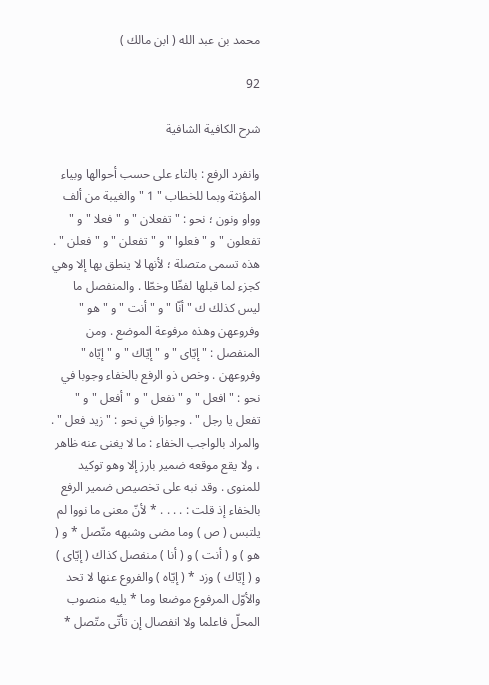محمد بن عبد الله ( ابن مالك )

92

شرح الكافية الشافية

وانفرد الرفع : بالتاء على حسب أحوالها وبياء المؤنثة وبما للخطاب " 1 " والغيبة من ألف وواو ونون ؛ نحو : " تفعلان " و " فعلا " و " تفعلون " و " فعلوا " و " تفعلن " و " فعلن " . هذه تسمى متصلة ؛ لأنها لا ينطق بها إلا وهي كجزء لما قبلها لفظّا وخطّا . والمنفصل ما ليس كذلك ك " أنّا " و " أنت " و " هو " وفروعهن وهذه مرفوعة الموضع . ومن المنفصل : " إيّاى " و " إيّاك " و " إيّاه " وفروعهن . وخص ذو الرفع بالخفاء وجوبا في نحو : " افعل " و " نفعل " و " أفعل " و " تفعل يا رجل " . وجوازا في نحو : " زيد فعل " . والمراد بالواجب الخفاء : ما لا يغنى عنه ظاهر ، ولا يقع موقعه ضمير بارز إلا وهو توكيد للمنوى . وقد نبه على تخصيص ضمير الرفع بالخفاء إذ قلت : . . . . * لأنّ معنى ما نووا لم يلتبس ( ص ) وما مضى وشبهه متّصل * و ( هو ) و ( أنت ) و ( أنا ) منفصل كذاك ( إيّاى ) و ( إيّاك ) وزد * ( إيّاه ) والفروع عنها لا تحد والأوّل المرفوع موضعا وما * يليه منصوب المحلّ فاعلما ولا انفصال إن تأتّى متّصل *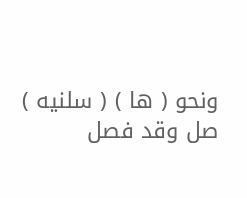ونحو ( ها ) ( سلنيه ) صل وقد فصل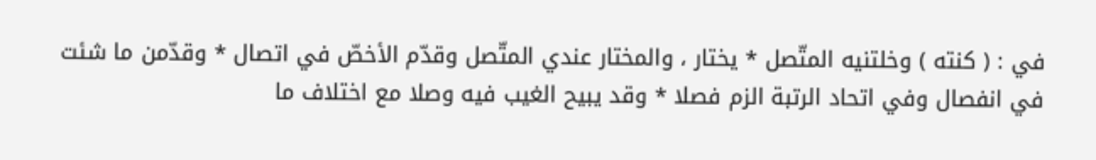في : ( كنته ) وخلتنيه المتّصل * يختار ، والمختار عندي المتّصل وقدّم الأخصّ في اتصال * وقدّمن ما شئت في انفصال وفي اتحاد الرتبة الزم فصلا * وقد يبيح الغيب فيه وصلا مع اختلاف ما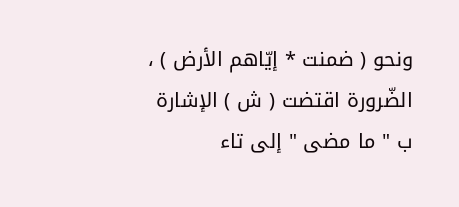ونحو ( ضمنت * إيّاهم الأرض ) ، الضّرورة اقتضت ( ش ) الإشارة ب " ما مضى " إلى تاء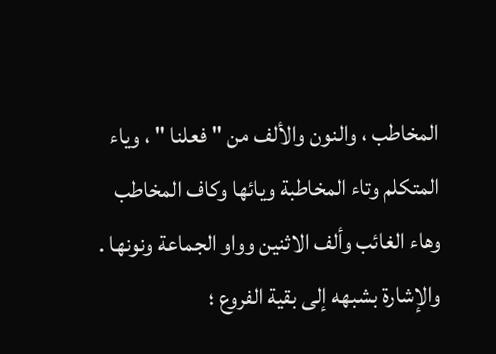المخاطب ، والنون والألف من " فعلنا " ، وياء المتكلم وتاء المخاطبة ويائها وكاف المخاطب وهاء الغائب وألف الاثنين وواو الجماعة ونونها . والإشارة بشبهه إلى بقية الفروع ؛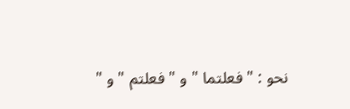نحو : " فعلتما " و " فعلتم " و "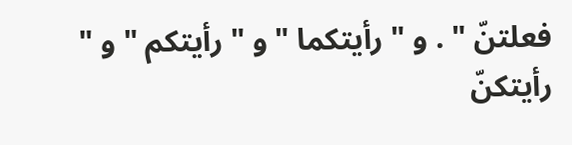فعلتنّ " . و " رأيتكما " و " رأيتكم " و " رأيتكنّ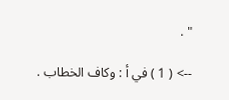" .

--> ( 1 ) في أ : وكاف الخطاب .